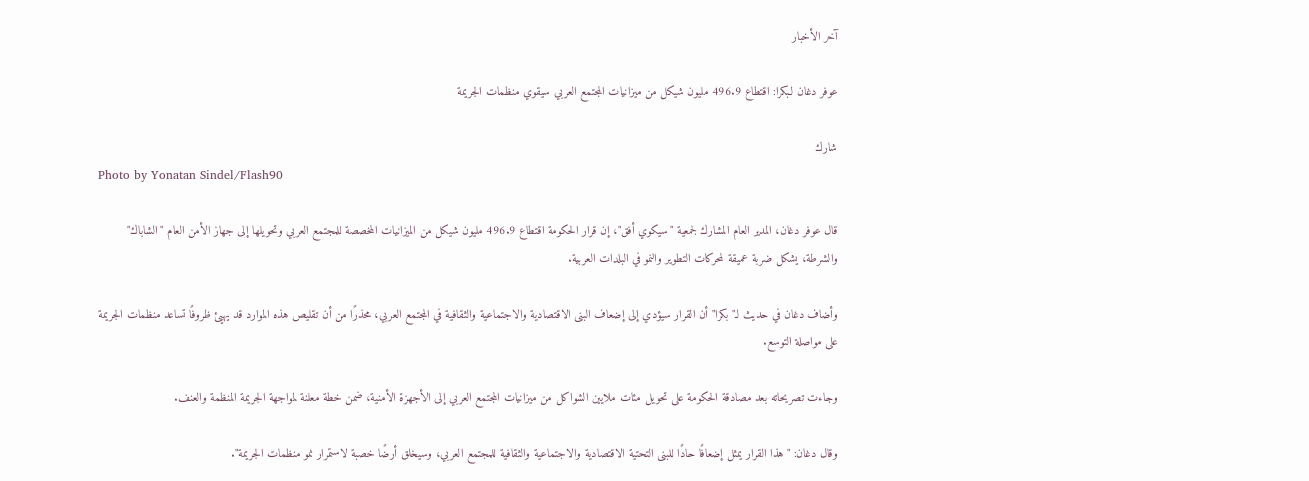آخر الأخبار

عوفر دغان لـبكرا: اقتطاع 496.9 مليون شيكل من ميزانيات المجتمع العربي سيقوي منظمات الجريمة

شارك
Photo by Yonatan Sindel/Flash90

قال عوفر دغان، المدير العام المشارك لجمعية "سيكوي أفق"، إن قرار الحكومة اقتطاع 496.9 مليون شيكل من الميزانيات المخصصة للمجتمع العربي وتحويلها إلى جهاز الأمن العام "الشاباك" والشرطة، يشكل ضربة عميقة لمحركات التطوير والنمو في البلدات العربية.

وأضاف دغان في حديث لـ"بكرا" أن القرار سيؤدي إلى إضعاف البنى الاقتصادية والاجتماعية والثقافية في المجتمع العربي، محذرًا من أن تقليص هذه الموارد قد يهيئ ظروفًا تساعد منظمات الجريمة على مواصلة التوسع.

وجاءت تصريحاته بعد مصادقة الحكومة على تحويل مئات ملايين الشواكل من ميزانيات المجتمع العربي إلى الأجهزة الأمنية، ضمن خطة معلنة لمواجهة الجريمة المنظمة والعنف.

وقال دغان: "هذا القرار يمثل إضعافًا حادًا للبنى التحتية الاقتصادية والاجتماعية والثقافية للمجتمع العربي، وسيخلق أرضًا خصبة لاستمرار نمو منظمات الجريمة".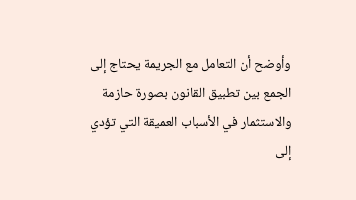وأوضح أن التعامل مع الجريمة يحتاج إلى الجمع بين تطبيق القانون بصورة حازمة والاستثمار في الأسباب العميقة التي تؤدي إلى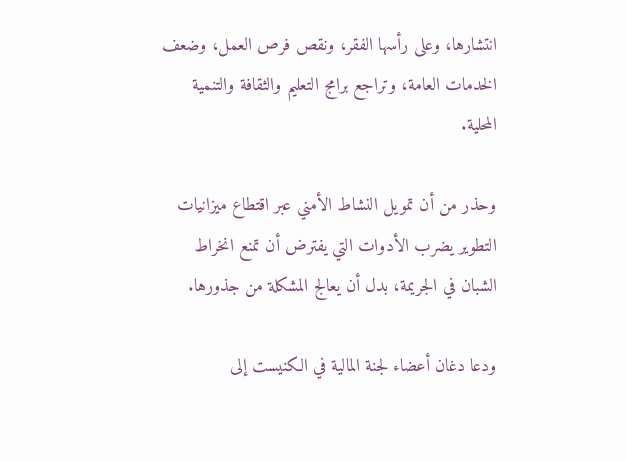انتشارها، وعلى رأسها الفقر، ونقص فرص العمل، وضعف الخدمات العامة، وتراجع برامج التعليم والثقافة والتنمية المحلية.

وحذر من أن تمويل النشاط الأمني عبر اقتطاع ميزانيات التطوير يضرب الأدوات التي يفترض أن تمنع انخراط الشبان في الجريمة، بدل أن يعالج المشكلة من جذورها.

ودعا دغان أعضاء لجنة المالية في الكنيست إلى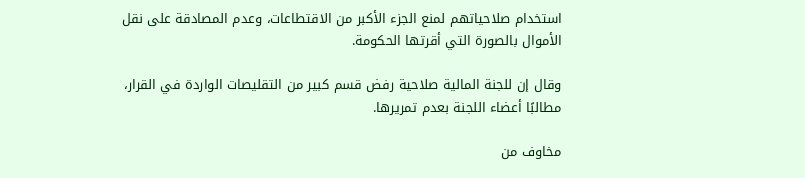استخدام صلاحياتهم لمنع الجزء الأكبر من الاقتطاعات، وعدم المصادقة على نقل الأموال بالصورة التي أقرتها الحكومة.

وقال إن للجنة المالية صلاحية رفض قسم كبير من التقليصات الواردة في القرار، مطالبًا أعضاء اللجنة بعدم تمريرها.

مخاوف من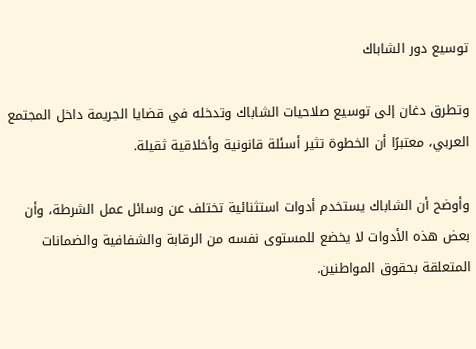توسيع دور الشاباك

وتطرق دغان إلى توسيع صلاحيات الشاباك وتدخله في قضايا الجريمة داخل المجتمع العربي، معتبرًا أن الخطوة تثير أسئلة قانونية وأخلاقية ثقيلة.

وأوضح أن الشاباك يستخدم أدوات استثنائية تختلف عن وسائل عمل الشرطة، وأن بعض هذه الأدوات لا يخضع للمستوى نفسه من الرقابة والشفافية والضمانات المتعلقة بحقوق المواطنين.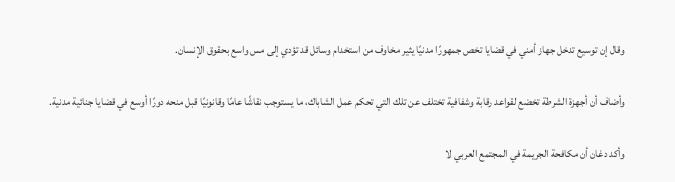وقال إن توسيع تدخل جهاز أمني في قضايا تخص جمهورًا مدنيًا يثير مخاوف من استخدام وسائل قد تؤدي إلى مس واسع بحقوق الإنسان.

وأضاف أن أجهزة الشرطة تخضع لقواعد رقابة وشفافية تختلف عن تلك التي تحكم عمل الشاباك، ما يستوجب نقاشًا عامًا وقانونيًا قبل منحه دورًا أوسع في قضايا جنائية مدنية.

وأكد دغان أن مكافحة الجريمة في المجتمع العربي لا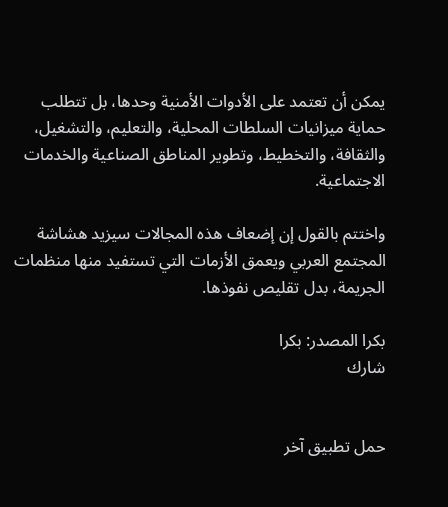يمكن أن تعتمد على الأدوات الأمنية وحدها، بل تتطلب حماية ميزانيات السلطات المحلية، والتعليم، والتشغيل، والثقافة، والتخطيط، وتطوير المناطق الصناعية والخدمات الاجتماعية.

واختتم بالقول إن إضعاف هذه المجالات سيزيد هشاشة المجتمع العربي ويعمق الأزمات التي تستفيد منها منظمات الجريمة، بدل تقليص نفوذها.

بكرا المصدر: بكرا
شارك


حمل تطبيق آخر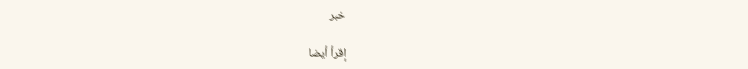خبر

إقرأ أيضا